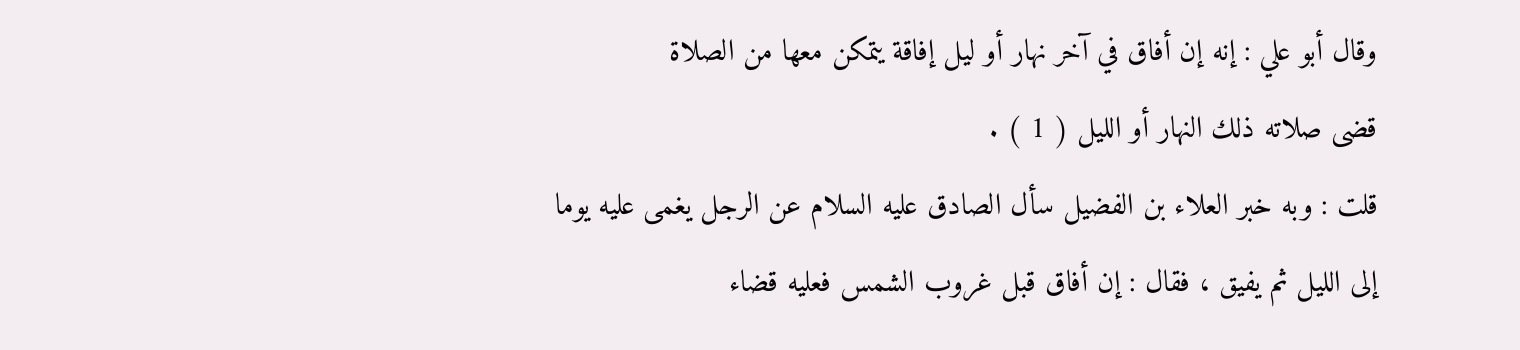وقال أبو علي : إنه إن أفاق في آخر نهار أو ليل إفاقة يتمكن معها من الصلاة
قضى صلاته ذلك النهار أو الليل ( 1 ) .
قلت : وبه خبر العلاء بن الفضيل سأل الصادق عليه السلام عن الرجل يغمى عليه يوما
إلى الليل ثم يفيق ، فقال : إن أفاق قبل غروب الشمس فعليه قضاء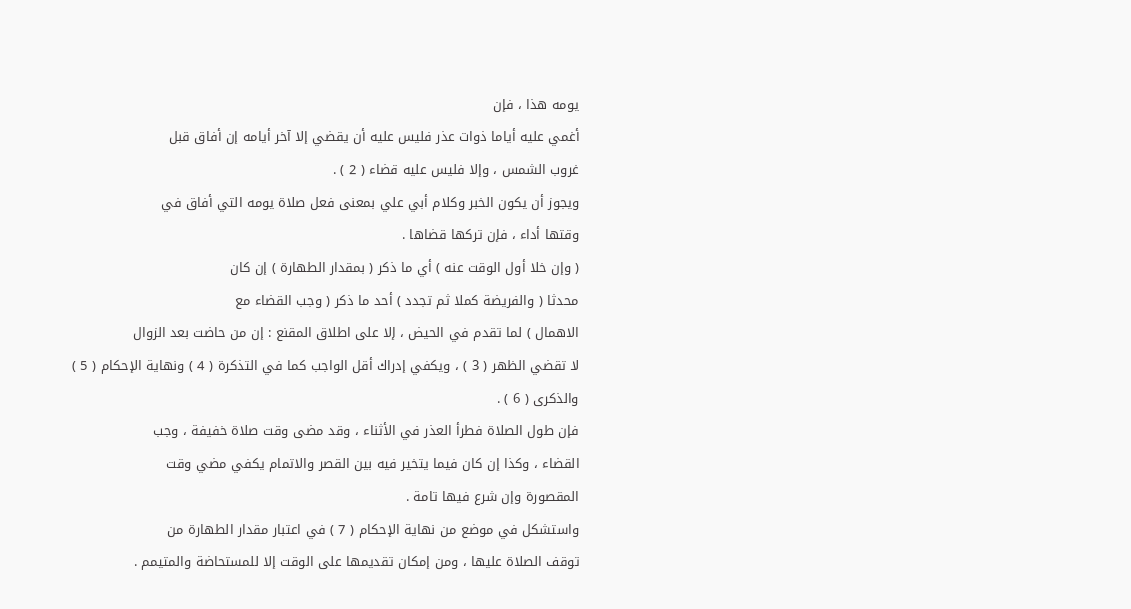يومه هذا ، فإن
أغمي عليه أياما ذوات عذر فليس عليه أن يقضي إلا آخر أيامه إن أفاق قبل
غروب الشمس ، وإلا فليس عليه قضاء ( 2 ) .
ويجوز أن يكون الخبر وكلام أبي علي بمعنى فعل صلاة يومه التي أفاق في
وقتها أداء ، فإن تركها قضاها .
( وإن خلا أول الوقت عنه ) أي ما ذكر ( بمقدار الطهارة ) إن كان
محدثا ( والفريضة كملا ثم تجدد ) أحد ما ذكر ( وجب القضاء مع
الاهمال ) لما تقدم في الحيض ، إلا على اطلاق المقنع : إن من حاضت بعد الزوال
لا تقضي الظهر ( 3 ) ، ويكفي إدراك أقل الواجب كما في التذكرة ( 4 ) ونهاية الإحكام ( 5 )
والذكرى ( 6 ) .
فإن طول الصلاة فطرأ العذر في الأثناء ، وقد مضى وقت صلاة خفيفة ، وجب
القضاء ، وكذا إن كان فيما يتخير فيه بين القصر والاتمام يكفي مضي وقت
المقصورة وإن شرع فيها تامة .
واستشكل في موضع من نهاية الإحكام ( 7 ) في اعتبار مقدار الطهارة من
توقف الصلاة عليها ، ومن إمكان تقديمها على الوقت إلا للمستحاضة والمتيمم .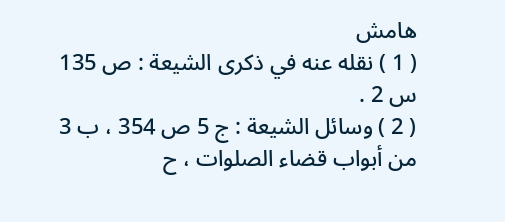هامش
( 1 ) نقله عنه في ذكرى الشيعة : ص 135 س 2 .
( 2 ) وسائل الشيعة : ج 5 ص 354 ، ب 3 من أبواب قضاء الصلوات ، ح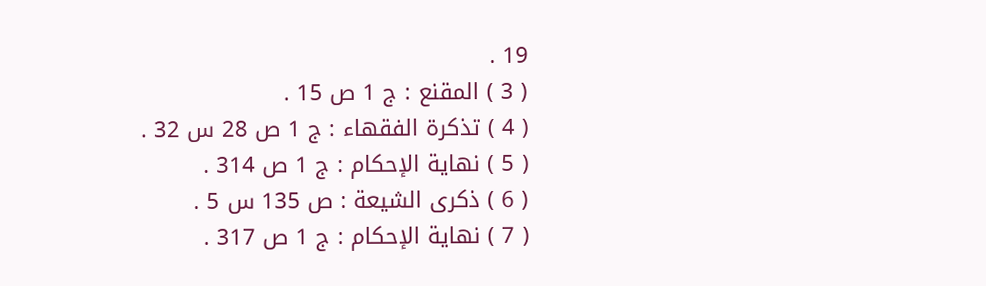19 .
( 3 ) المقنع : ج 1 ص 15 .
( 4 ) تذكرة الفقهاء : ج 1 ص 28 س 32 .
( 5 ) نهاية الإحكام : ج 1 ص 314 .
( 6 ) ذكرى الشيعة : ص 135 س 5 .
( 7 ) نهاية الإحكام : ج 1 ص 317 .